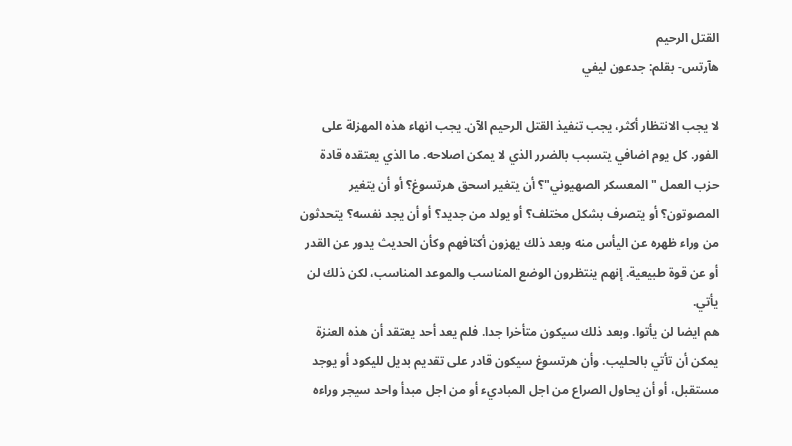القتل الرحيم
هآرتس- بقلم: جدعون ليفي

لا يجب الانتظار أكثر، يجب تنفيذ القتل الرحيم الآن. يجب انهاء هذه المهزلة على الفور. كل يوم اضافي يتسبب بالضرر الذي لا يمكن اصلاحه. ما الذي يعتقده قادة حزب العمل "المعسكر الصهيوني"؟ أن يتغير اسحق هرتسوغ؟ أو أن يتغير المصوتون؟ أو يتصرف بشكل مختلف؟ أو يولد من جديد؟ أو أن يجد نفسه؟ يتحدثون من وراء ظهره عن اليأس منه وبعد ذلك يهزون أكتافهم وكأن الحديث يدور عن القدر أو عن قوة طبيعية. إنهم ينتظرون الوضع المناسب والموعد المناسب، لكن ذلك لن يأتي.
هم ايضا لن يأتوا. وبعد ذلك سيكون متأخرا جدا. فلم يعد أحد يعتقد أن هذه العنزة يمكن أن تأتي بالحليب. وأن هرتسوغ سيكون قادر على تقديم بديل لليكود أو يوجد مستقبل، أو أن يحاول الصراع من اجل المباديء أو من اجل مبدأ واحد سيجر وراءه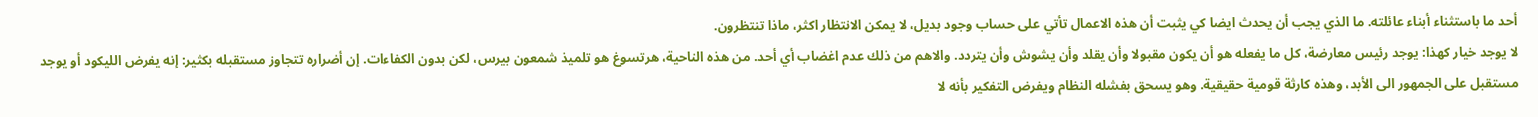أحد ما باستثناء أبناء عائلته. ما الذي يجب أن يحدث ايضا كي يثبت أن هذه الاعمال تأتي على حساب وجود بديل، لا يمكن الانتظار اكثر، ماذا تنتظرون.
لا يوجد خيار كهذا: يوجد رئيس معارضة، كل ما يفعله هو أن يكون مقبولا وأن يقلد وأن يشوش وأن يتردد. والاهم من ذلك عدم اغضاب أي أحد. من هذه الناحية، هرتسوغ هو تلميذ شمعون بيرس، لكن بدون الكفاءات. إن أضراره تتجاوز مستقبله بكثير: إنه يفرض الليكود أو يوجد مستقبل على الجمهور الى الأبد، وهذه كارثة قومية حقيقية. وهو يسحق بفشله النظام ويفرض التفكير بأنه لا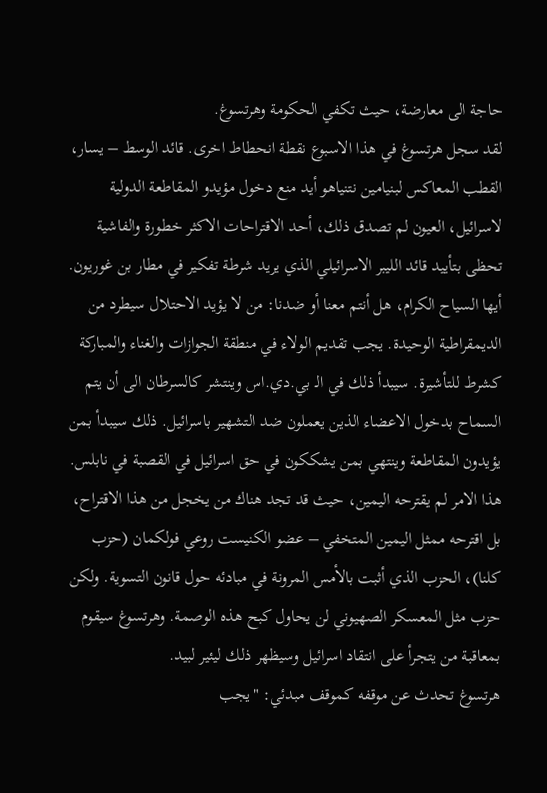حاجة الى معارضة، حيث تكفي الحكومة وهرتسوغ.
لقد سجل هرتسوغ في هذا الاسبوع نقطة انحطاط اخرى. قائد الوسط – يسار، القطب المعاكس لبنيامين نتنياهو أيد منع دخول مؤيدو المقاطعة الدولية لاسرائيل، العيون لم تصدق ذلك، أحد الاقتراحات الاكثر خطورة والفاشية تحظى بتأييد قائد الليبر الاسرائيلي الذي يريد شرطة تفكير في مطار بن غوريون. أيها السياح الكرام، هل أنتم معنا أو ضدنا: من لا يؤيد الاحتلال سيطرد من الديمقراطية الوحيدة. يجب تقديم الولاء في منطقة الجوازات والغناء والمباركة كشرط للتأشيرة. سيبدأ ذلك في الـ بي.دي.اس وينتشر كالسرطان الى أن يتم السماح بدخول الاعضاء الذين يعملون ضد التشهير باسرائيل. ذلك سيبدأ بمن يؤيدون المقاطعة وينتهي بمن يشككون في حق اسرائيل في القصبة في نابلس.
هذا الامر لم يقترحه اليمين، حيث قد تجد هناك من يخجل من هذا الاقتراح، بل اقترحه ممثل اليمين المتخفي – عضو الكنيست روعي فولكمان (حزب كلنا)، الحزب الذي أثبت بالأمس المرونة في مبادئه حول قانون التسوية. ولكن حزب مثل المعسكر الصهيوني لن يحاول كبح هذه الوصمة. وهرتسوغ سيقوم بمعاقبة من يتجرأ على انتقاد اسرائيل وسيظهر ذلك ليئير لبيد.
هرتسوغ تحدث عن موقفه كموقف مبدئي: "يجب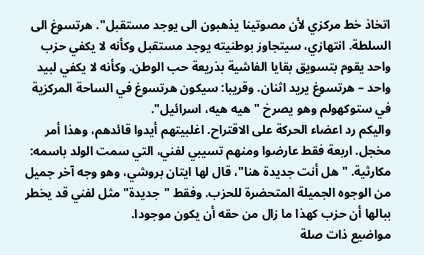اتخاذ خط مركزي لأن مصوتينا يذهبون الى يوجد مستقبل". هرتسوغ الى السلطة. انتهازي، سيتجاوز بوطنيته يوجد مستقبل وكأنه لا يكفي حزب واحد يقوم بتسويق بقايا الفاشية بذريعة حب الوطن. وكأنه لا يكفي لبيد واحد – هرتسوغ يريد اثنان. وقريبا: سيكون هرتسوغ في الساحة المركزية في ستوكهولم وهو يصرخ "هيه هيه، اسرائيل".
واليكم رد اعضاء الحركة على الاقتراح. اغلبيتهم أيدوا قائدهم، وهذا أمر مخجل. اربعة فقط عارضوا ومنهم تسيبي لفني، التي سمت الولد باسمه: مكارثية. "هل أنت جديدة هنا"، قال لها ايتان بروشي، وهو وجه آخر جميل من الوجوه الجميلة المتحضرة للحزب. وفقط "جديدة" مثل لفني قد يخطر ببالها أن حزب كهذا ما زال من حقه أن يكون موجودا.
مواضيع ذات صلة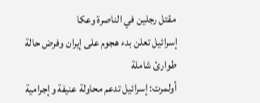مقتل رجلين في الناصرة وعكا
إسرائيل تعلن بدء هجوم على إيران وفرض حالة طوارئ شاملة
أولمرت: إسرائيل تدعم محاولة عنيفة وإجرامية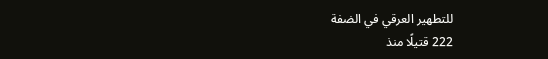للتطهير العرقي في الضفة
222 قتيلًا منذ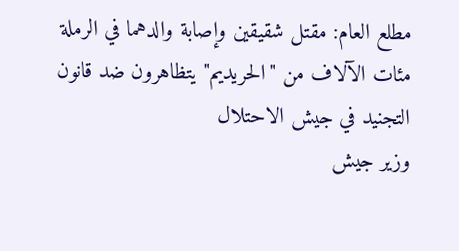مطلع العام: مقتل شقيقين وإصابة والدهما في الرملة
مئات الآلاف من "الحريديم" يتظاهرون ضد قانون التجنيد في جيش الاحتلال
وزير جيش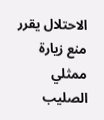الاحتلال يقرر منع زيارة ممثلي الصليب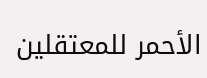الأحمر للمعتقلين